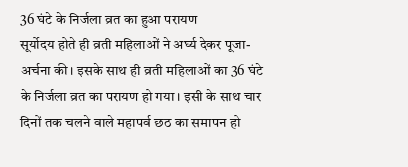36 घंटे के निर्जला व्रत का हुआ परायण
सूर्योदय होते ही व्रती महिलाओं ने अर्घ्य देकर पूजा-अर्चना की। इसके साथ ही व्रती महिलाओं का 36 घंटे के निर्जला व्रत का परायण हो गया। इसी के साथ चार दिनों तक चलने वाले महापर्व छठ का समापन हो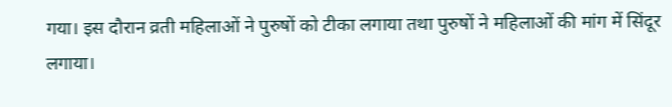गया। इस दौरान व्रती महिलाओं ने पुरुषों को टीका लगाया तथा पुरुषों ने महिलाओं की मांग में सिंदूर लगाया।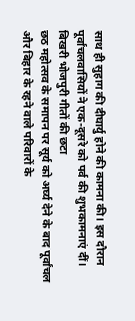साथ ही सुहाग की दीघार्यु होने की कामना की। इस दौरान पूर्वांचलवासियों ने एक-दूसरे को पर्व की शुभकामनाएं दीं।
बिखरी भोजपुरी गीतों की छटा
छठ महोत्सव के समापन पर सूर्य को अर्घ्य देने के बाद पूर्वांचल और बिहार के रहने वाले परिवारों के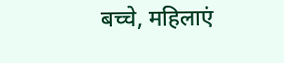बच्चे, महिलाएं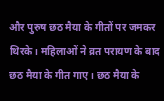और पुरुष छठ मैया के गीतों पर जमकर थिरके। महिलाओं ने व्रत परायण के बाद छठ मैया के गीत गाए। छठ मैया के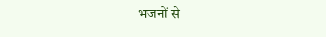भजनों से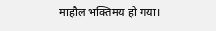माहौल भक्तिमय हो गया।